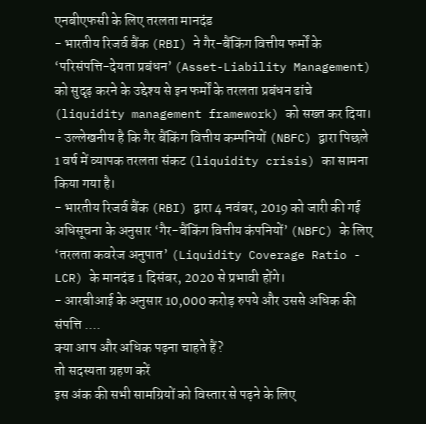एनबीएफसी के लिए तरलता मानदंड
- भारतीय रिजर्व बैंक (RBI) ने गैर-बैंकिंग वित्तीय फर्मों के ‘परिसंपत्ति-देयता प्रबंधन’ (Asset-Liability Management) को सुदृढ़ करने के उद्देश्य से इन फर्मों के तरलता प्रबंधन ढांचे (liquidity management framework) को सख्त कर दिया।
- उल्लेखनीय है कि गैर बैंकिंग वित्तीय कम्पनियों (NBFC) द्वारा पिछले 1 वर्ष में व्यापक तरलता संकट (liquidity crisis) का सामना किया गया है।
- भारतीय रिजर्व बैंक (RBI) द्वारा 4 नवंबर, 2019 को जारी की गई अधिसूचना के अनुसार ‘गैर-बैंकिंग वित्तीय कंपनियों’ (NBFC) के लिए ‘तरलता कवरेज अनुपात’ (Liquidity Coverage Ratio - LCR) के मानदंड 1 दिसंबर, 2020 से प्रभावी होंगे।
- आरबीआई के अनुसार 10,000 करोड़ रुपये और उससे अधिक की संपत्ति ....
क्या आप और अधिक पढ़ना चाहते हैं?
तो सदस्यता ग्रहण करें
इस अंक की सभी सामग्रियों को विस्तार से पढ़ने के लिए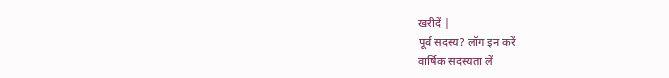खरीदें |
पूर्व सदस्य? लॉग इन करें
वार्षिक सदस्यता लें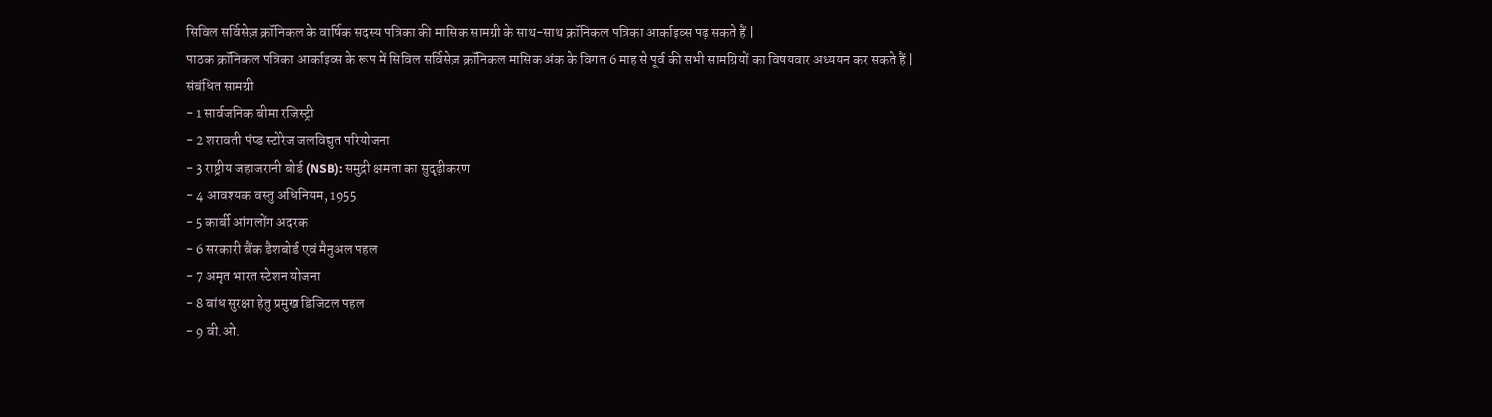सिविल सर्विसेज़ क्रॉनिकल के वार्षिक सदस्य पत्रिका की मासिक सामग्री के साथ-साथ क्रॉनिकल पत्रिका आर्काइव्स पढ़ सकते हैं |
पाठक क्रॉनिकल पत्रिका आर्काइव्स के रूप में सिविल सर्विसेज़ क्रॉनिकल मासिक अंक के विगत 6 माह से पूर्व की सभी सामग्रियों का विषयवार अध्ययन कर सकते हैं |
संबंधित सामग्री
- 1 सार्वजनिक बीमा रजिस्ट्री
- 2 शरावती पंप्ड स्टोरेज जलविद्युत परियोजना
- 3 राष्ट्रीय जहाजरानी बोर्ड (NSB): समुद्री क्षमता का सुदृढ़ीकरण
- 4 आवश्यक वस्तु अधिनियम, 1955
- 5 कार्बी आंगलोंग अदरक
- 6 सरकारी बैंक डैशबोर्ड एवं मैनुअल पहल
- 7 अमृत भारत स्टेशन योजना
- 8 बांध सुरक्षा हेतु प्रमुख डिजिटल पहल
- 9 वी.ओ.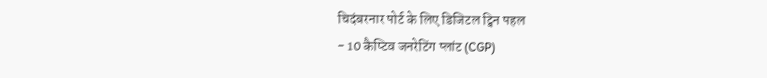चिदंबरनार पोर्ट के लिए डिजिटल ट्विन पहल
- 10 कैप्टिव जनरेटिंग प्लांट (CGP)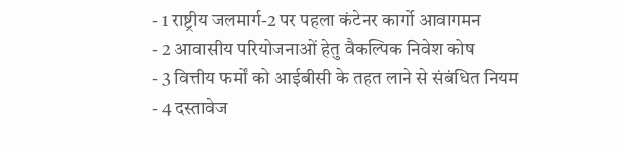- 1 राष्ट्रीय जलमार्ग-2 पर पहला कंटेनर कार्गो आवागमन
- 2 आवासीय परियोजनाओं हेतु वैकल्पिक निवेश कोष
- 3 वित्तीय फर्मों को आईबीसी के तहत लाने से संबंधित नियम
- 4 दस्तावेज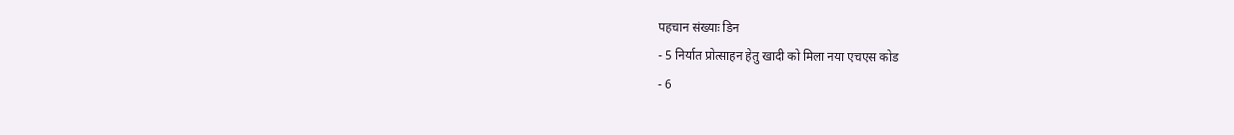पहचान संख्याः डिन
- 5 निर्यात प्रोत्साहन हेतु खादी को मिला नया एचएस कोड
- 6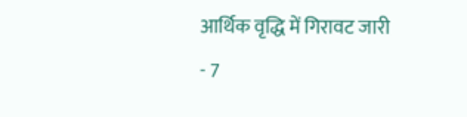आर्थिक वृद्धि में गिरावट जारी
- 7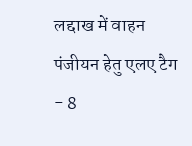लद्दाख में वाहन पंजीयन हेतु एलए टैग
- 8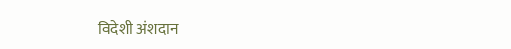विदेशी अंशदान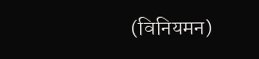(विनियमन)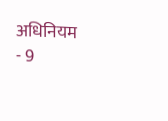अधिनियम
- 9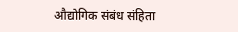औद्योगिक संबंध संहिता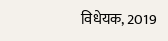विधेयक, 2019